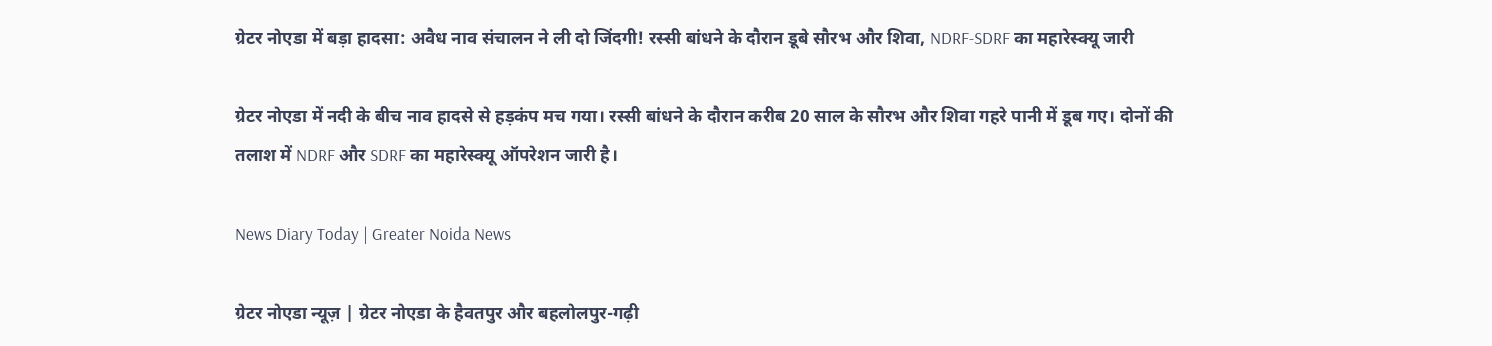ग्रेटर नोएडा में बड़ा हादसा: अवैध नाव संचालन ने ली दो जिंदगी! रस्सी बांधने के दौरान डूबे सौरभ और शिवा, NDRF-SDRF का महारेस्क्यू जारी

ग्रेटर नोएडा में नदी के बीच नाव हादसे से हड़कंप मच गया। रस्सी बांधने के दौरान करीब 20 साल के सौरभ और शिवा गहरे पानी में डूब गए। दोनों की तलाश में NDRF और SDRF का महारेस्क्यू ऑपरेशन जारी है।

News Diary Today | Greater Noida News

ग्रेटर नोएडा न्यूज़ | ग्रेटर नोएडा के हैवतपुर और बहलोलपुर-गढ़ी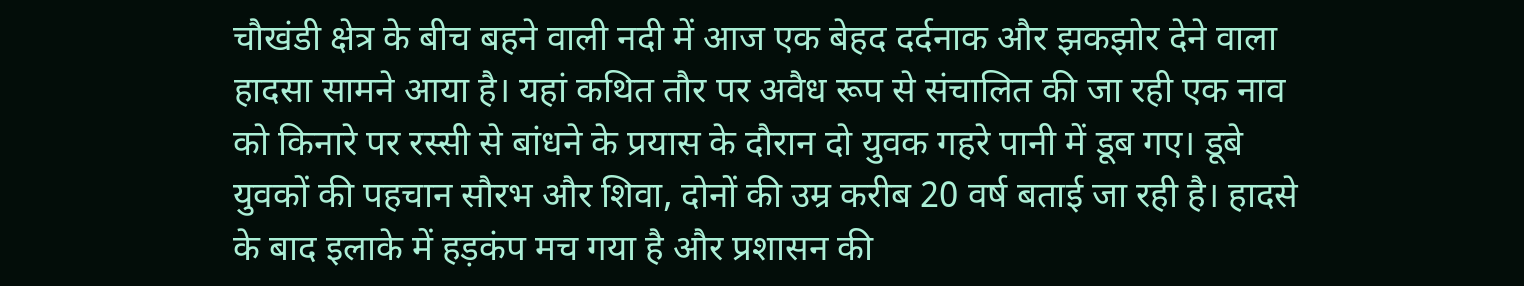चौखंडी क्षेत्र के बीच बहने वाली नदी में आज एक बेहद दर्दनाक और झकझोर देने वाला हादसा सामने आया है। यहां कथित तौर पर अवैध रूप से संचालित की जा रही एक नाव को किनारे पर रस्सी से बांधने के प्रयास के दौरान दो युवक गहरे पानी में डूब गए। डूबे युवकों की पहचान सौरभ और शिवा, दोनों की उम्र करीब 20 वर्ष बताई जा रही है। हादसे के बाद इलाके में हड़कंप मच गया है और प्रशासन की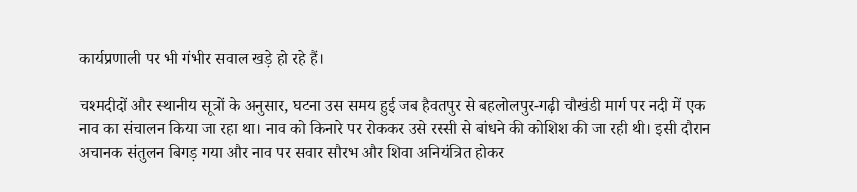कार्यप्रणाली पर भी गंभीर सवाल खड़े हो रहे हैं।

चश्मदीदों और स्थानीय सूत्रों के अनुसार, घटना उस समय हुई जब हैवतपुर से बहलोलपुर-गढ़ी चौखंडी मार्ग पर नदी में एक नाव का संचालन किया जा रहा था। नाव को किनारे पर रोककर उसे रस्सी से बांधने की कोशिश की जा रही थी। इसी दौरान अचानक संतुलन बिगड़ गया और नाव पर सवार सौरभ और शिवा अनियंत्रित होकर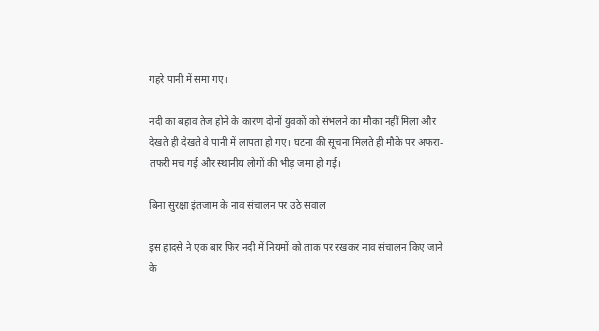गहरे पानी में समा गए।

नदी का बहाव तेज होने के कारण दोनों युवकों को संभलने का मौका नहीं मिला और देखते ही देखते वे पानी में लापता हो गए। घटना की सूचना मिलते ही मौके पर अफरा-तफरी मच गई और स्थानीय लोगों की भीड़ जमा हो गई।

बिना सुरक्षा इंतजाम के नाव संचालन पर उठे सवाल

इस हादसे ने एक बार फिर नदी में नियमों को ताक पर रखकर नाव संचालन किए जाने के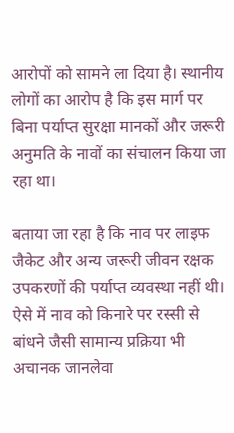आरोपों को सामने ला दिया है। स्थानीय लोगों का आरोप है कि इस मार्ग पर बिना पर्याप्त सुरक्षा मानकों और जरूरी अनुमति के नावों का संचालन किया जा रहा था।

बताया जा रहा है कि नाव पर लाइफ जैकेट और अन्य जरूरी जीवन रक्षक उपकरणों की पर्याप्त व्यवस्था नहीं थी। ऐसे में नाव को किनारे पर रस्सी से बांधने जैसी सामान्य प्रक्रिया भी अचानक जानलेवा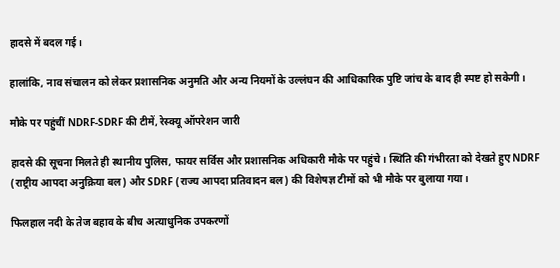हादसे में बदल गई।

हालांकि, नाव संचालन को लेकर प्रशासनिक अनुमति और अन्य नियमों के उल्लंघन की आधिकारिक पुष्टि जांच के बाद ही स्पष्ट हो सकेगी।

मौके पर पहुंचीं NDRF-SDRF की टीमें, रेस्क्यू ऑपरेशन जारी

हादसे की सूचना मिलते ही स्थानीय पुलिस, फायर सर्विस और प्रशासनिक अधिकारी मौके पर पहुंचे। स्थिति की गंभीरता को देखते हुए NDRF (राष्ट्रीय आपदा अनुक्रिया बल) और SDRF (राज्य आपदा प्रतिवादन बल) की विशेषज्ञ टीमों को भी मौके पर बुलाया गया।

फिलहाल नदी के तेज बहाव के बीच अत्याधुनिक उपकरणों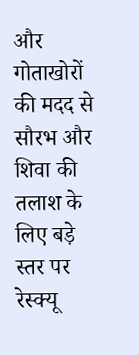और गोताखोरों की मदद से सौरभ और शिवा की तलाश के लिए बड़े स्तर पर रेस्क्यू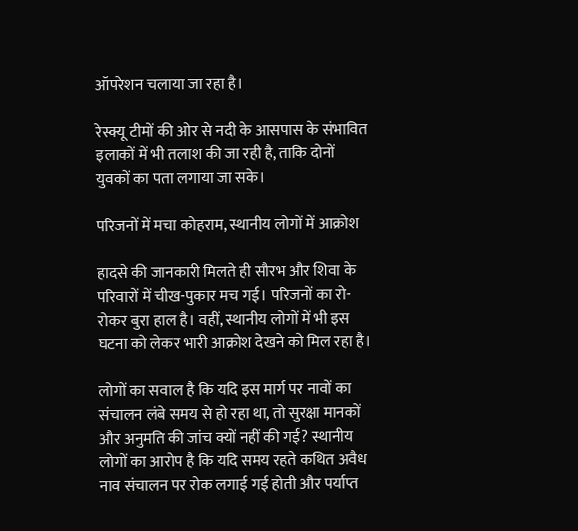ऑपरेशन चलाया जा रहा है।

रेस्क्यू टीमों की ओर से नदी के आसपास के संभावित इलाकों में भी तलाश की जा रही है, ताकि दोनों युवकों का पता लगाया जा सके।

परिजनों में मचा कोहराम, स्थानीय लोगों में आक्रोश

हादसे की जानकारी मिलते ही सौरभ और शिवा के परिवारों में चीख-पुकार मच गई। परिजनों का रो-रोकर बुरा हाल है। वहीं, स्थानीय लोगों में भी इस घटना को लेकर भारी आक्रोश देखने को मिल रहा है।

लोगों का सवाल है कि यदि इस मार्ग पर नावों का संचालन लंबे समय से हो रहा था, तो सुरक्षा मानकों और अनुमति की जांच क्यों नहीं की गई? स्थानीय लोगों का आरोप है कि यदि समय रहते कथित अवैध नाव संचालन पर रोक लगाई गई होती और पर्याप्त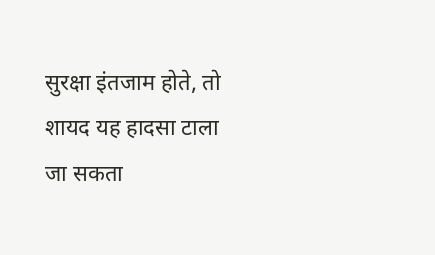सुरक्षा इंतजाम होते, तो शायद यह हादसा टाला जा सकता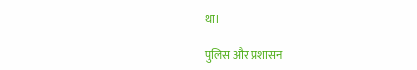था।

पुलिस और प्रशासन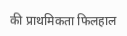की प्राथमिकता फिलहाल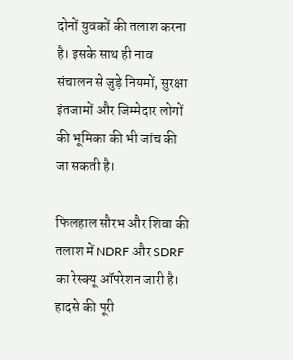दोनों युवकों की तलाश करना है। इसके साथ ही नाव संचालन से जुड़े नियमों, सुरक्षा इंतजामों और जिम्मेदार लोगों की भूमिका की भी जांच की जा सकती है।

फिलहाल सौरभ और शिवा की तलाश में NDRF और SDRF का रेस्क्यू ऑपरेशन जारी है। हादसे की पूरी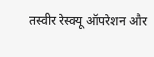तस्वीर रेस्क्यू ऑपरेशन और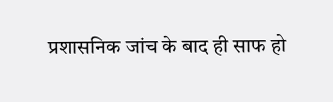प्रशासनिक जांच के बाद ही साफ हो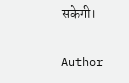सकेगी।

Author